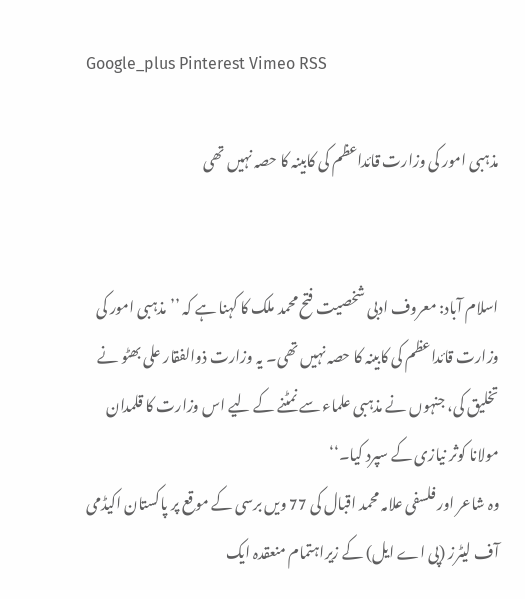Google_plus Pinterest Vimeo RSS

مذہبی امور کی وزارت قائداعظم کی کابینہ کا حصہ نہیں تھی


اسلام آباد: معروف ادبی شخصیت فتح محمد ملک کا کہنا ہے کہ ’’مذہبی امور کی وزارت قائداعظم کی کابینہ کا حصہ نہیں تھی۔ یہ وزارت ذوالفقار علی بھٹو نے تخلیق کی، جنہوں نے مذہبی علماء سے نمٹنے کے لیے اس وزارت کا قلمدان مولانا کوثر نیازی کے سپرد کیا۔‘‘
وہ شاعر اور فلسفی علامہ محمد اقبال کی 77 ویں برسی کے موقع پر پاکستان اکیڈمی آف لیٹرز (پی اے ایل) کے زیراہتمام منعقدہ ایک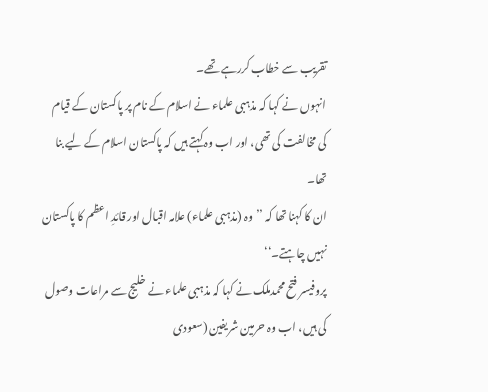تقریب سے خطاب کررہے تھے۔
انہوں نے کہا کہ مذہبی علماء نے اسلام کے نام پر پاکستان کے قیام کی مخالفت کی تھی، اور اب وہ کہتے ہیں کہ پاکستان اسلام کے لیے بنا تھا۔
ان کا کہنا تھا کہ ’’وہ (مذہبی علماء) علامہ اقبال اور قائدِ اعظم کا پاکستان نہیں چاہتے۔‘‘
پروفیسر فتح محمدملک نے کہا کہ مذہبی علماء نے خلیج سے مراعات وصول کی ہیں، اب وہ حرمین شریفین (سعودی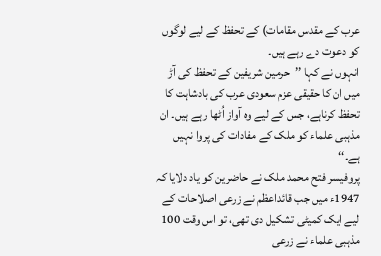عرب کے مقدس مقامات) کے تحفظ کے لیے لوگوں کو دعوت دے رہے ہیں۔
انہوں نے کہا ’’حرمین شریفین کے تحفظ کی آڑ میں ان کا حقیقی عزم سعودی عرب کی بادشاہت کا تحفظ کرناہے، جس کے لیے وہ آواز اُٹھا رہے ہیں۔ ان مذہبی علماء کو ملک کے مفادات کی پروا نہیں ہے۔‘‘
پروفیسر فتح محمد ملک نے حاضرین کو یاد دلایا کہ 1947ء میں جب قائداعظم نے زرعی اصلاحات کے لیے ایک کمیٹی تشکیل دی تھی، تو اس وقت 100 مذہبی علماء نے زرعی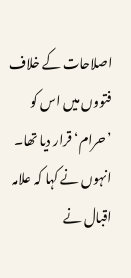اصلاحات کے خلاف فتووں میں اس کو ’حرام‘ قرار دیا تھا۔
انہوں نے کہا کہ علامہ اقبال نے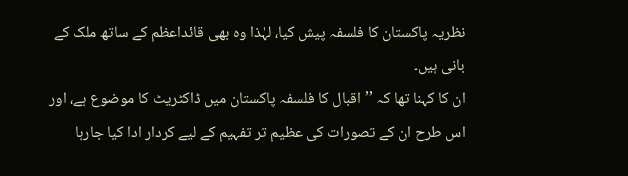نظریہ پاکستان کا فلسفہ پیش کیا، لہٰذا وہ بھی قائداعظم کے ساتھ ملک کے بانی ہیں۔
ان کا کہنا تھا کہ ’’اقبال کا فلسفہ پاکستان میں ڈاکٹریٹ کا موضوع ہے، اور اس طرح ان کے تصورات کی عظیم تر تفہیم کے لیے کردار ادا کیا جارہا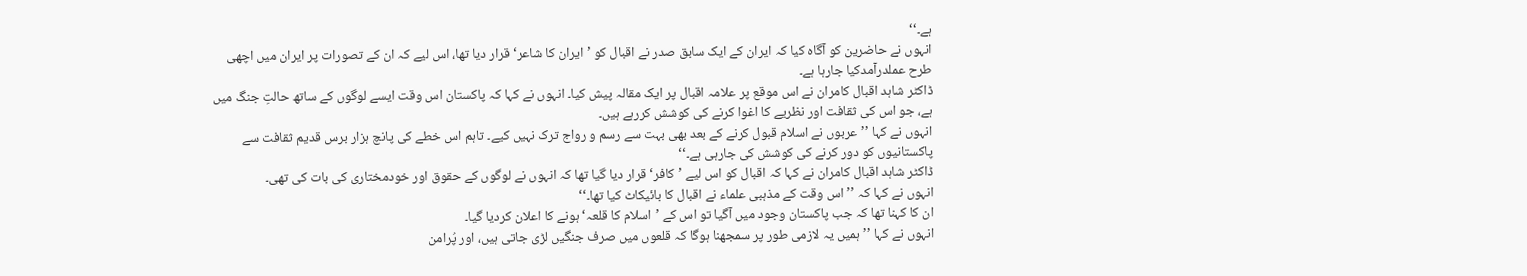ہے۔‘‘
انہوں نے حاضرین کو آگاہ کیا کہ ایران کے ایک سابق صدر نے اقبال کو ’ایران کا شاعر‘ قرار دیا تھا، اس لیے کہ ان کے تصورات پر ایران میں اچھی طرح عملدرآمدکیا جارہا ہے۔
ڈاکٹر شاہد اقبال کامران نے اس موقع پر علامہ اقبال پر ایک مقالہ پیش کیا۔ انہوں نے کہا کہ پاکستان اس وقت ایسے لوگوں کے ساتھ حالتِ جنگ میں ہے، جو اس کی ثقافت اور نظریے کا اغوا کرنے کی کوشش کررہے ہیں۔
انہوں نے کہا ’’عربوں نے اسلام قبول کرنے کے بعد بھی بہت سے رسم و رواج ترک نہیں کیے۔ تاہم اس خطے کی پانچ ہزار برس قدیم ثقافت سے پاکستانیوں کو دور کرنے کی کوشش کی جارہی ہے۔‘‘
ڈاکٹر شاہد اقبال کامران نے کہا کہ اقبال کو اس لیے ’کافر‘ قرار دیا گیا تھا کہ انہوں نے لوگوں کے حقوق اور خودمختاری کی بات کی تھی۔
انہوں نے کہا کہ ’’اس وقت کے مذہبی علماء نے اقبال کا بائیکاٹ کیا تھا۔‘‘
ان کا کہنا تھا کہ جب پاکستان وجود میں آگیا تو اس کے ’اسلام کا قلعہ‘ ہونے کا اعلان کردیا گیا۔
انہوں نے کہا ’’ہمیں یہ لازمی طور پر سمجھنا ہوگا کہ قلعوں میں صرف جنگیں لڑی جاتی ہیں، اور پُرامن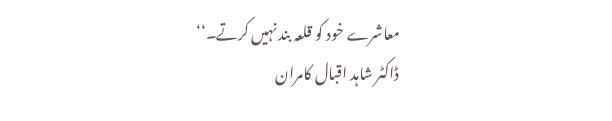معاشرے خود کو قلعہ بند نہیں کرتے۔‘‘
ڈاکٹر شاہد اقبال کامران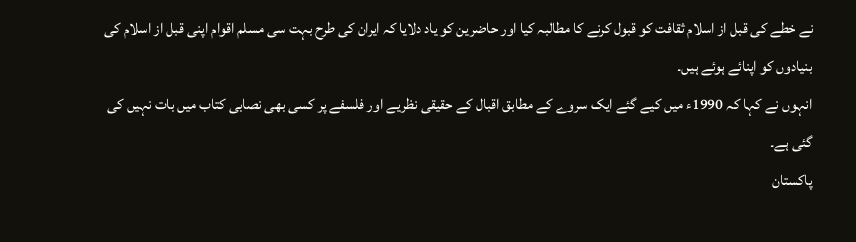نے خطے کی قبل از اسلام ثقافت کو قبول کرنے کا مطالبہ کیا اور حاضرین کو یاد دلایا کہ ایران کی طرح بہت سی مسلم اقوام اپنی قبل از اسلام کی بنیادوں کو اپنائے ہوئے ہیں۔
انہوں نے کہا کہ 1990ء میں کیے گئے ایک سروے کے مطابق اقبال کے حقیقی نظریے اور فلسفے پر کسی بھی نصابی کتاب میں بات نہیں کی گئی ہے۔
پاکستان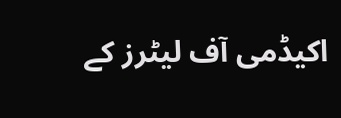اکیڈمی آف لیٹرز کے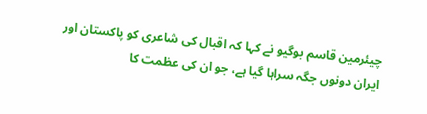چیئرمین قاسم بوگیو نے کہا کہ اقبال کی شاعری کو پاکستان اور ایران دونوں جگہ سراہا گیا ہے، جو ان کی عظمت کا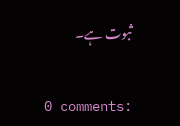ثبوت ہے۔

0 comments: